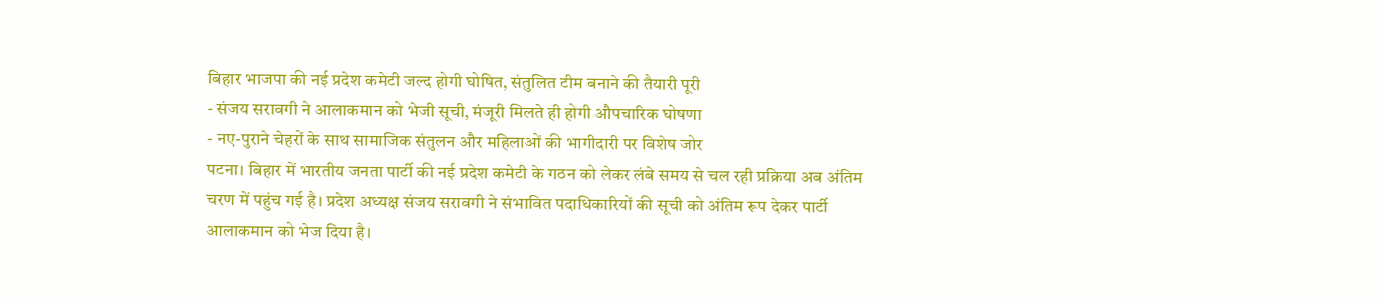बिहार भाजपा की नई प्रदेश कमेटी जल्द होगी घोषित, संतुलित टीम बनाने की तैयारी पूरी
- संजय सरावगी ने आलाकमान को भेजी सूची, मंजूरी मिलते ही होगी औपचारिक घोषणा
- नए-पुराने चेहरों के साथ सामाजिक संतुलन और महिलाओं की भागीदारी पर विशेष जोर
पटना। बिहार में भारतीय जनता पार्टी की नई प्रदेश कमेटी के गठन को लेकर लंबे समय से चल रही प्रक्रिया अब अंतिम चरण में पहुंच गई है। प्रदेश अध्यक्ष संजय सरावगी ने संभावित पदाधिकारियों की सूची को अंतिम रूप देकर पार्टी आलाकमान को भेज दिया है।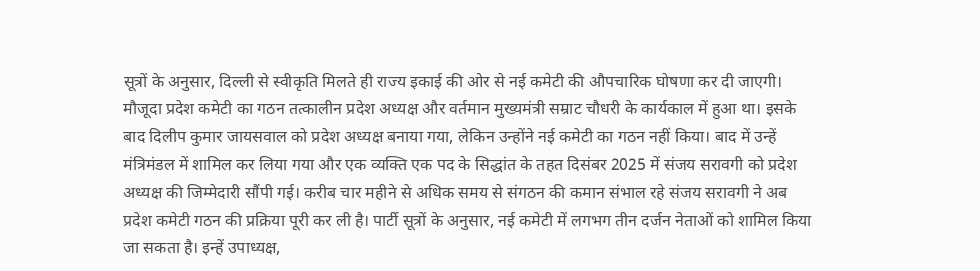सूत्रों के अनुसार, दिल्ली से स्वीकृति मिलते ही राज्य इकाई की ओर से नई कमेटी की औपचारिक घोषणा कर दी जाएगी। मौजूदा प्रदेश कमेटी का गठन तत्कालीन प्रदेश अध्यक्ष और वर्तमान मुख्यमंत्री सम्राट चौधरी के कार्यकाल में हुआ था। इसके बाद दिलीप कुमार जायसवाल को प्रदेश अध्यक्ष बनाया गया, लेकिन उन्होंने नई कमेटी का गठन नहीं किया। बाद में उन्हें मंत्रिमंडल में शामिल कर लिया गया और एक व्यक्ति एक पद के सिद्धांत के तहत दिसंबर 2025 में संजय सरावगी को प्रदेश अध्यक्ष की जिम्मेदारी सौंपी गई। करीब चार महीने से अधिक समय से संगठन की कमान संभाल रहे संजय सरावगी ने अब प्रदेश कमेटी गठन की प्रक्रिया पूरी कर ली है। पार्टी सूत्रों के अनुसार, नई कमेटी में लगभग तीन दर्जन नेताओं को शामिल किया जा सकता है। इन्हें उपाध्यक्ष,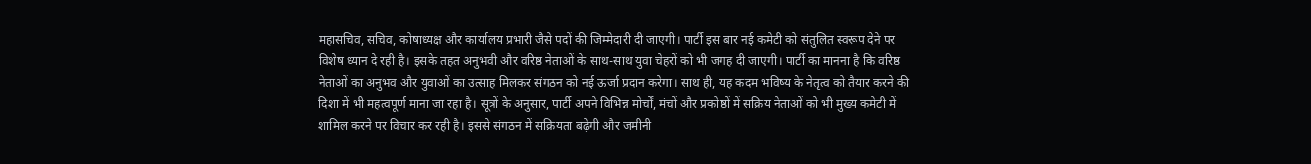महासचिव, सचिव, कोषाध्यक्ष और कार्यालय प्रभारी जैसे पदों की जिम्मेदारी दी जाएगी। पार्टी इस बार नई कमेटी को संतुलित स्वरूप देने पर विशेष ध्यान दे रही है। इसके तहत अनुभवी और वरिष्ठ नेताओं के साथ-साथ युवा चेहरों को भी जगह दी जाएगी। पार्टी का मानना है कि वरिष्ठ नेताओं का अनुभव और युवाओं का उत्साह मिलकर संगठन को नई ऊर्जा प्रदान करेगा। साथ ही, यह कदम भविष्य के नेतृत्व को तैयार करने की दिशा में भी महत्वपूर्ण माना जा रहा है। सूत्रों के अनुसार, पार्टी अपने विभिन्न मोर्चों, मंचों और प्रकोष्ठों में सक्रिय नेताओं को भी मुख्य कमेटी में शामिल करने पर विचार कर रही है। इससे संगठन में सक्रियता बढ़ेगी और जमीनी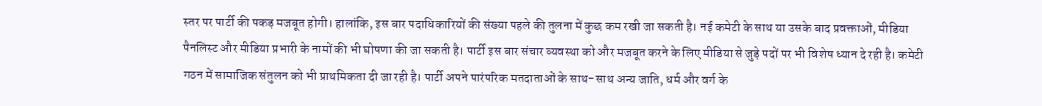स्तर पर पार्टी की पकड़ मजबूत होगी। हालांकि, इस बार पदाधिकारियों की संख्या पहले की तुलना में कुछ कम रखी जा सकती है। नई कमेटी के साथ या उसके बाद प्रवक्ताओं, मीडिया पैनलिस्ट और मीडिया प्रभारी के नामों की भी घोषणा की जा सकती है। पार्टी इस बार संचार व्यवस्था को और मजबूत करने के लिए मीडिया से जुड़े पदों पर भी विशेष ध्यान दे रही है। कमेटी गठन में सामाजिक संतुलन को भी प्राथमिकता दी जा रही है। पार्टी अपने पारंपरिक मतदाताओं के साथ-साथ अन्य जाति, धर्म और वर्ग के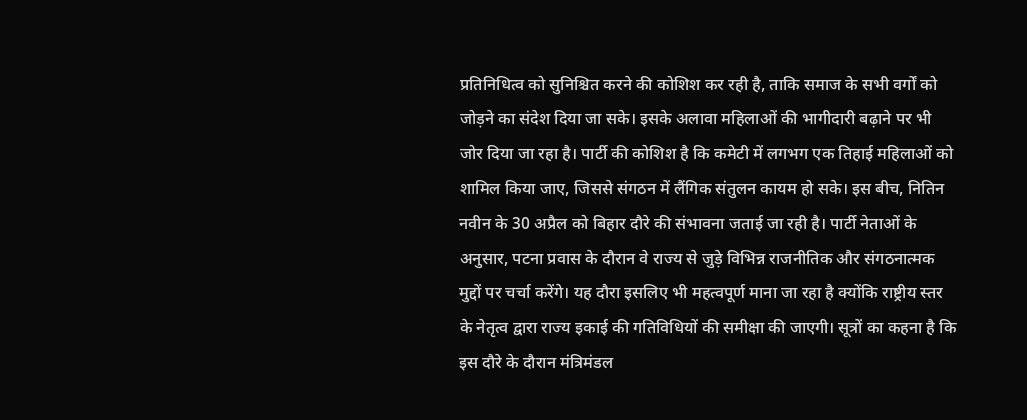प्रतिनिधित्व को सुनिश्चित करने की कोशिश कर रही है, ताकि समाज के सभी वर्गों को जोड़ने का संदेश दिया जा सके। इसके अलावा महिलाओं की भागीदारी बढ़ाने पर भी जोर दिया जा रहा है। पार्टी की कोशिश है कि कमेटी में लगभग एक तिहाई महिलाओं को शामिल किया जाए, जिससे संगठन में लैंगिक संतुलन कायम हो सके। इस बीच, नितिन नवीन के 30 अप्रैल को बिहार दौरे की संभावना जताई जा रही है। पार्टी नेताओं के अनुसार, पटना प्रवास के दौरान वे राज्य से जुड़े विभिन्न राजनीतिक और संगठनात्मक मुद्दों पर चर्चा करेंगे। यह दौरा इसलिए भी महत्वपूर्ण माना जा रहा है क्योंकि राष्ट्रीय स्तर के नेतृत्व द्वारा राज्य इकाई की गतिविधियों की समीक्षा की जाएगी। सूत्रों का कहना है कि इस दौरे के दौरान मंत्रिमंडल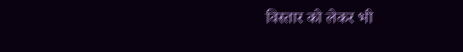विस्तार को लेकर भी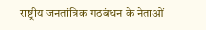राष्ट्रीय जनतांत्रिक गठबंधन के नेताओं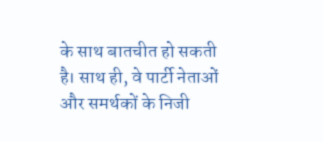के साथ बातचीत हो सकती है। साथ ही, वे पार्टी नेताओं और समर्थकों के निजी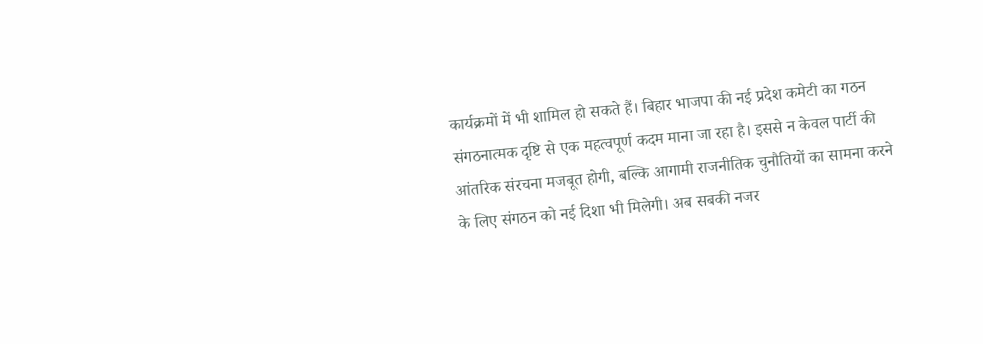कार्यक्रमों में भी शामिल हो सकते हैं। बिहार भाजपा की नई प्रदेश कमेटी का गठन संगठनात्मक दृष्टि से एक महत्वपूर्ण कदम माना जा रहा है। इससे न केवल पार्टी की आंतरिक संरचना मजबूत होगी, बल्कि आगामी राजनीतिक चुनौतियों का सामना करने के लिए संगठन को नई दिशा भी मिलेगी। अब सबकी नजर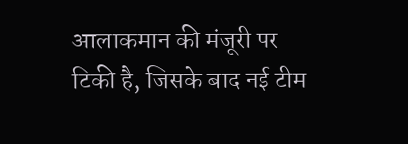आलाकमान की मंजूरी पर टिकी है, जिसके बाद नई टीम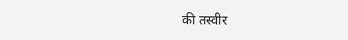की तस्वीर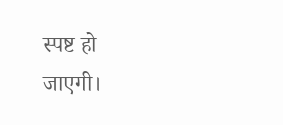स्पष्ट हो जाएगी।